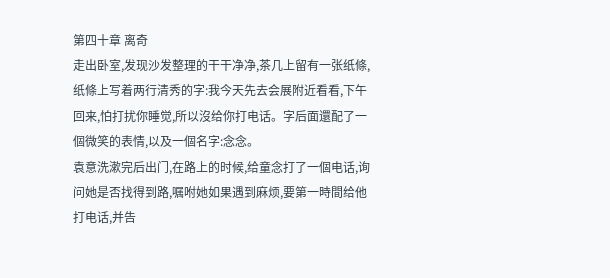第四十章 离奇
走出卧室,发现沙发整理的干干净净,茶几上留有一张纸條,纸條上写着两行清秀的字:我今天先去会展附近看看,下午回来,怕打扰你睡觉,所以沒给你打电话。字后面還配了一個微笑的表情,以及一個名字:念念。
袁意洗漱完后出门,在路上的时候,给童念打了一個电话,询问她是否找得到路,嘱咐她如果遇到麻烦,要第一時間给他打电话,并告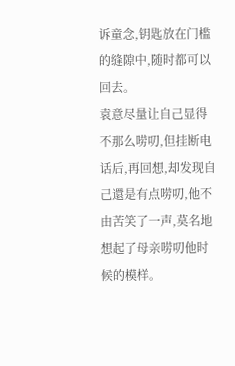诉童念,钥匙放在门槛的缝隙中,随时都可以回去。
袁意尽量让自己显得不那么唠叨,但挂断电话后,再回想,却发现自己還是有点唠叨,他不由苦笑了一声,莫名地想起了母亲唠叨他时候的模样。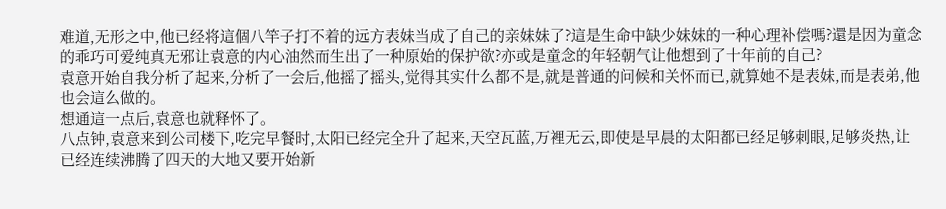难道,无形之中,他已经将這個八竿子打不着的远方表妹当成了自己的亲妹妹了?這是生命中缺少妹妹的一种心理补偿嗎?還是因为童念的乖巧可爱纯真无邪让袁意的内心油然而生出了一种原始的保护欲?亦或是童念的年轻朝气让他想到了十年前的自己?
袁意开始自我分析了起来,分析了一会后,他摇了摇头,觉得其实什么都不是,就是普通的问候和关怀而已,就算她不是表妹,而是表弟,他也会這么做的。
想通這一点后,袁意也就释怀了。
八点钟,袁意来到公司楼下,吃完早餐时,太阳已经完全升了起来,天空瓦蓝,万裡无云,即使是早晨的太阳都已经足够刺眼,足够炎热,让已经连续沸腾了四天的大地又要开始新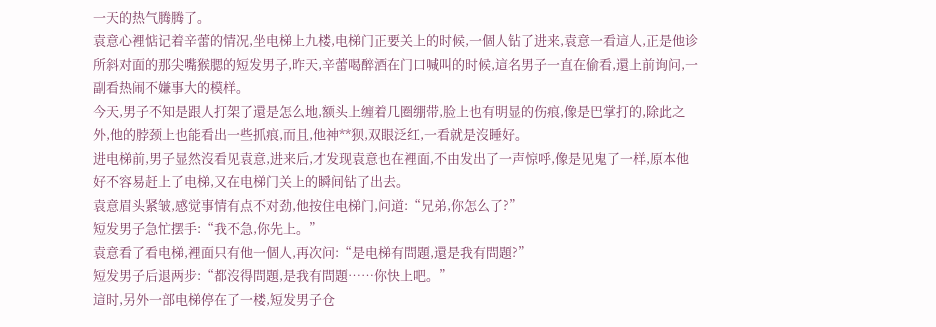一天的热气腾腾了。
袁意心裡惦记着辛蕾的情况,坐电梯上九楼,电梯门正要关上的时候,一個人钻了进来,袁意一看這人,正是他诊所斜对面的那尖嘴猴腮的短发男子,昨天,辛蕾喝醉酒在门口喊叫的时候,這名男子一直在偷看,還上前询问,一副看热闹不嫌事大的模样。
今天,男子不知是跟人打架了還是怎么地,额头上缠着几圈绷带,脸上也有明显的伤痕,像是巴掌打的,除此之外,他的脖颈上也能看出一些抓痕,而且,他神**狈,双眼泛红,一看就是沒睡好。
进电梯前,男子显然沒看见袁意,进来后,才发现袁意也在裡面,不由发出了一声惊呼,像是见鬼了一样,原本他好不容易赶上了电梯,又在电梯门关上的瞬间钻了出去。
袁意眉头紧皱,感觉事情有点不对劲,他按住电梯门,问道:“兄弟,你怎么了?”
短发男子急忙摆手:“我不急,你先上。”
袁意看了看电梯,裡面只有他一個人,再次问:“是电梯有問題,還是我有問題?”
短发男子后退两步:“都沒得問題,是我有問題……你快上吧。”
這时,另外一部电梯停在了一楼,短发男子仓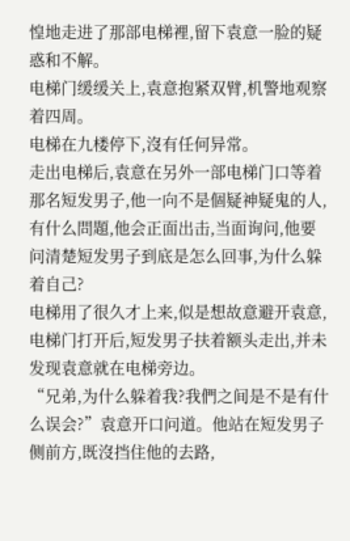惶地走进了那部电梯裡,留下袁意一脸的疑惑和不解。
电梯门缓缓关上,袁意抱紧双臂,机警地观察着四周。
电梯在九楼停下,沒有任何异常。
走出电梯后,袁意在另外一部电梯门口等着那名短发男子,他一向不是個疑神疑鬼的人,有什么問題,他会正面出击,当面询问,他要问清楚短发男子到底是怎么回事,为什么躲着自己?
电梯用了很久才上来,似是想故意避开袁意,电梯门打开后,短发男子扶着额头走出,并未发现袁意就在电梯旁边。
“兄弟,为什么躲着我?我們之间是不是有什么误会?”袁意开口问道。他站在短发男子侧前方,既沒挡住他的去路,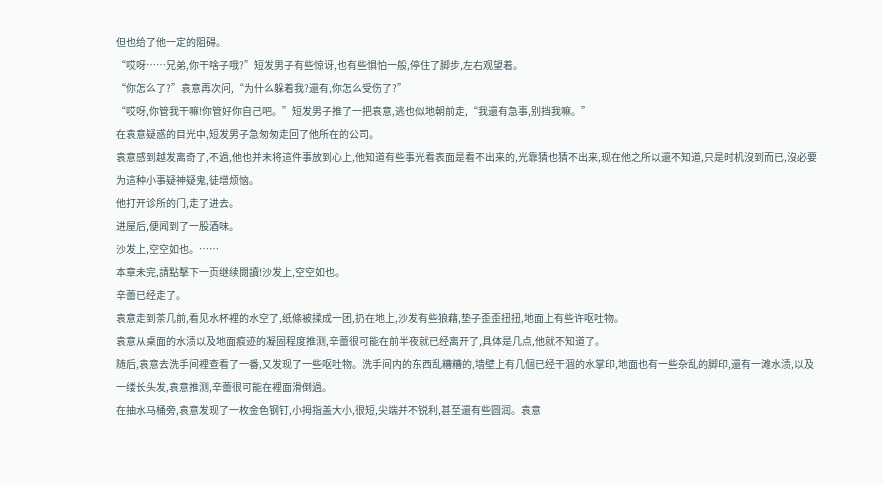但也给了他一定的阻碍。
“哎呀……兄弟,你干啥子哦?”短发男子有些惊讶,也有些惧怕一般,停住了脚步,左右观望着。
“你怎么了?”袁意再次问,“为什么躲着我?還有,你怎么受伤了?”
“哎呀,你管我干嘛!你管好你自己吧。”短发男子推了一把袁意,逃也似地朝前走,“我還有急事,别挡我嘛。”
在袁意疑惑的目光中,短发男子急匆匆走回了他所在的公司。
袁意感到越发离奇了,不過,他也并未将這件事放到心上,他知道有些事光看表面是看不出来的,光靠猜也猜不出来,现在他之所以還不知道,只是时机沒到而已,沒必要为這种小事疑神疑鬼,徒增烦恼。
他打开诊所的门,走了进去。
进屋后,便闻到了一股酒味。
沙发上,空空如也。……
本章未完,請點擊下一页继续閱讀!沙发上,空空如也。
辛蕾已经走了。
袁意走到茶几前,看见水杯裡的水空了,纸條被揉成一团,扔在地上,沙发有些狼藉,垫子歪歪扭扭,地面上有些许呕吐物。
袁意从桌面的水渍以及地面痕迹的凝固程度推测,辛蕾很可能在前半夜就已经离开了,具体是几点,他就不知道了。
随后,袁意去洗手间裡查看了一番,又发现了一些呕吐物。洗手间内的东西乱糟糟的,墙壁上有几個已经干涸的水掌印,地面也有一些杂乱的脚印,還有一滩水渍,以及一缕长头发,袁意推测,辛蕾很可能在裡面滑倒過。
在抽水马桶旁,袁意发现了一枚金色钢钉,小拇指盖大小,很短,尖端并不锐利,甚至還有些圆润。袁意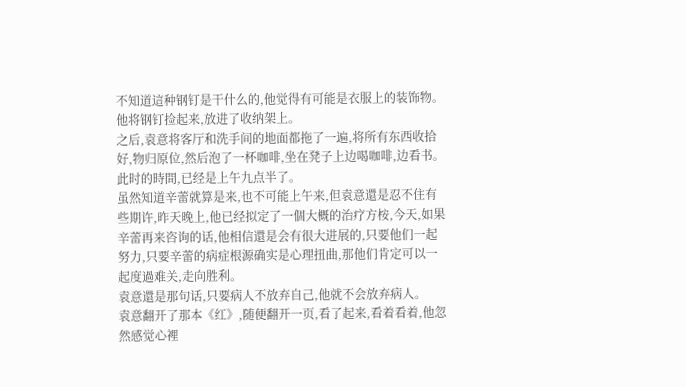不知道這种钢钉是干什么的,他觉得有可能是衣服上的装饰物。他将钢钉捡起来,放进了收纳架上。
之后,袁意将客厅和洗手间的地面都拖了一遍,将所有东西收拾好,物归原位,然后泡了一杯咖啡,坐在凳子上边喝咖啡,边看书。
此时的時間,已经是上午九点半了。
虽然知道辛蕾就算是来,也不可能上午来,但袁意還是忍不住有些期许,昨天晚上,他已经拟定了一個大概的治疗方桉,今天,如果辛蕾再来咨询的话,他相信還是会有很大进展的,只要他们一起努力,只要辛蕾的病症根源确实是心理扭曲,那他们肯定可以一起度過难关,走向胜利。
袁意還是那句话,只要病人不放弃自己,他就不会放弃病人。
袁意翻开了那本《红》,随便翻开一页,看了起来,看着看着,他忽然感觉心裡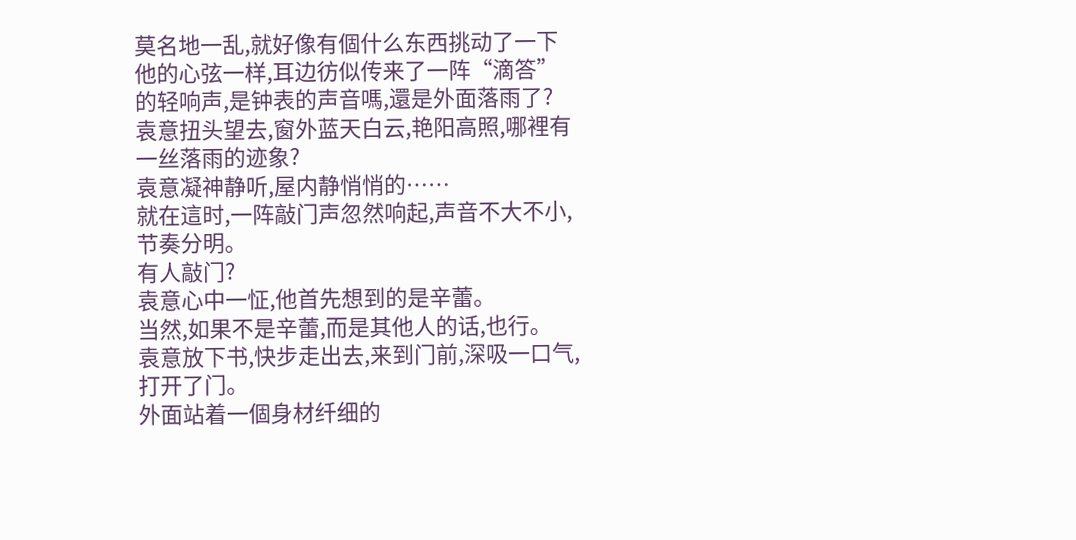莫名地一乱,就好像有個什么东西挑动了一下他的心弦一样,耳边彷似传来了一阵“滴答”的轻响声,是钟表的声音嗎,還是外面落雨了?
袁意扭头望去,窗外蓝天白云,艳阳高照,哪裡有一丝落雨的迹象?
袁意凝神静听,屋内静悄悄的……
就在這时,一阵敲门声忽然响起,声音不大不小,节奏分明。
有人敲门?
袁意心中一怔,他首先想到的是辛蕾。
当然,如果不是辛蕾,而是其他人的话,也行。
袁意放下书,快步走出去,来到门前,深吸一口气,打开了门。
外面站着一個身材纤细的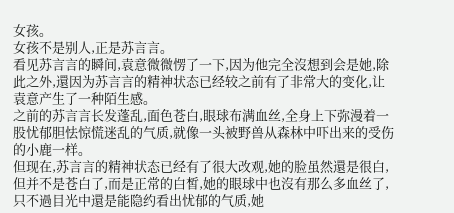女孩。
女孩不是别人,正是苏言言。
看见苏言言的瞬间,袁意微微愣了一下,因为他完全沒想到会是她,除此之外,還因为苏言言的精神状态已经较之前有了非常大的变化,让袁意产生了一种陌生感。
之前的苏言言长发蓬乱,面色苍白,眼球布满血丝,全身上下弥漫着一股忧郁胆怯惊慌迷乱的气质,就像一头被野兽从森林中吓出来的受伤的小鹿一样。
但现在,苏言言的精神状态已经有了很大改观,她的脸虽然還是很白,但并不是苍白了,而是正常的白皙,她的眼球中也沒有那么多血丝了,只不過目光中還是能隐约看出忧郁的气质,她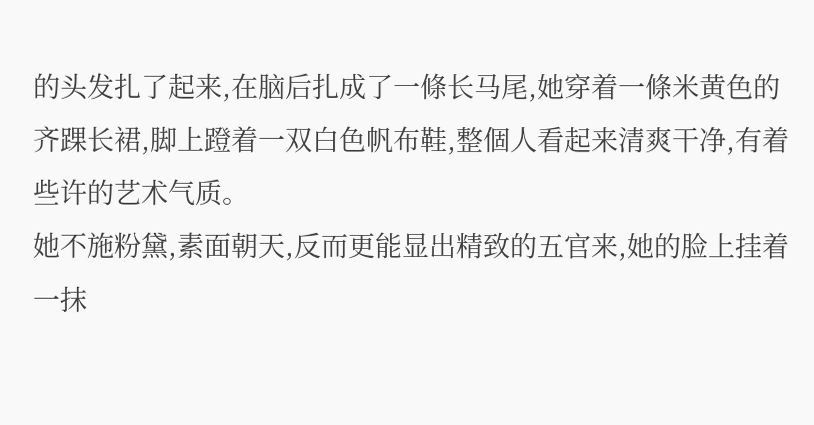的头发扎了起来,在脑后扎成了一條长马尾,她穿着一條米黄色的齐踝长裙,脚上蹬着一双白色帆布鞋,整個人看起来清爽干净,有着些许的艺术气质。
她不施粉黛,素面朝天,反而更能显出精致的五官来,她的脸上挂着一抹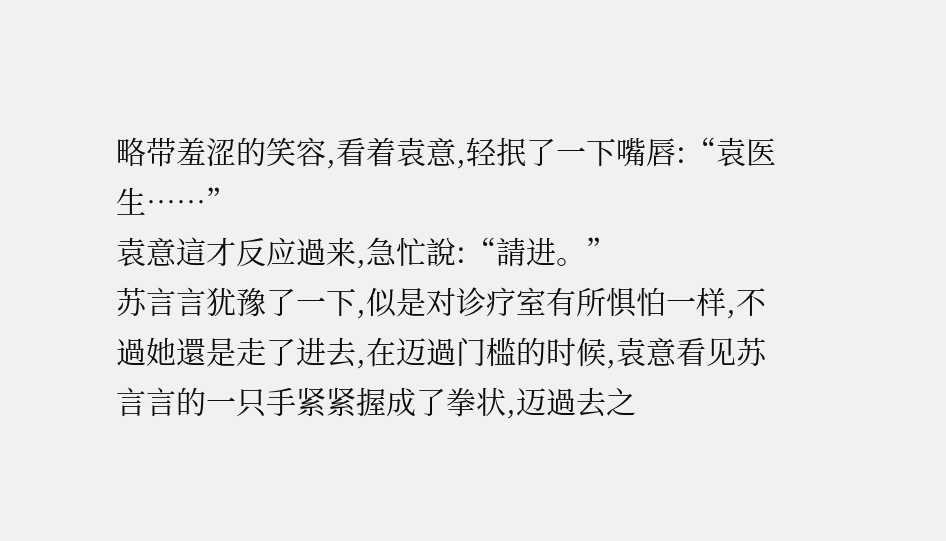略带羞涩的笑容,看着袁意,轻抿了一下嘴唇:“袁医生……”
袁意這才反应過来,急忙說:“請进。”
苏言言犹豫了一下,似是对诊疗室有所惧怕一样,不過她還是走了进去,在迈過门槛的时候,袁意看见苏言言的一只手紧紧握成了拳状,迈過去之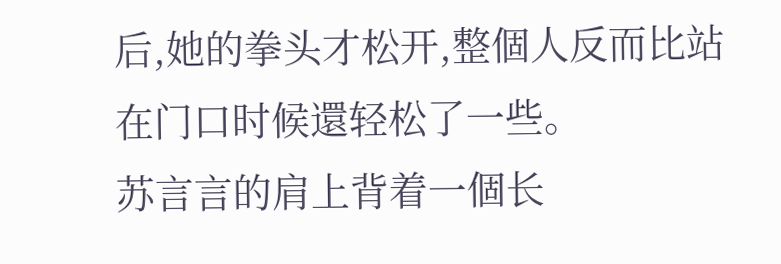后,她的拳头才松开,整個人反而比站在门口时候還轻松了一些。
苏言言的肩上背着一個长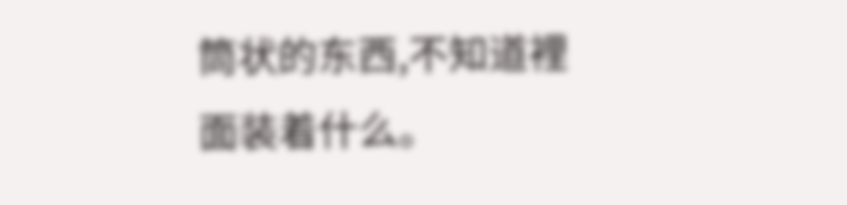筒状的东西,不知道裡面装着什么。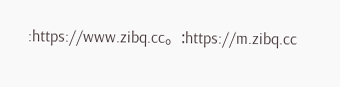:https://www.zibq.cc。:https://m.zibq.cc